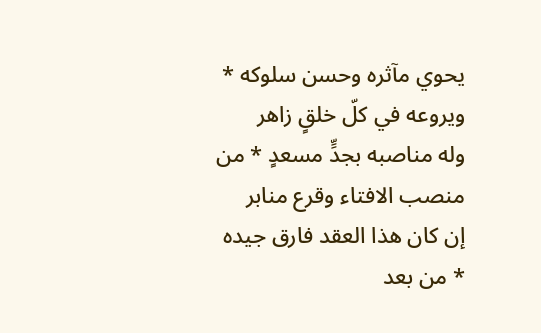يحوي مآثره وحسن سلوكه * ويروعه في كلّ خلقٍ زاهر
وله مناصبه بجدٍّ مسعدٍ * من منصب الافتاء وقرع منابر
إن كان هذا العقد فارق جيده * من بعد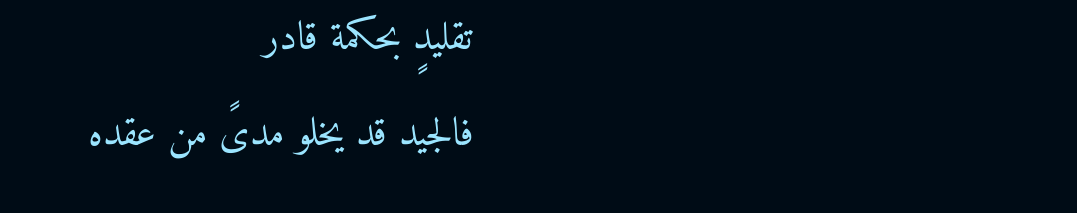تقليدٍ بحكمة قادر
فالجيد قد يخلو مدىً من عقده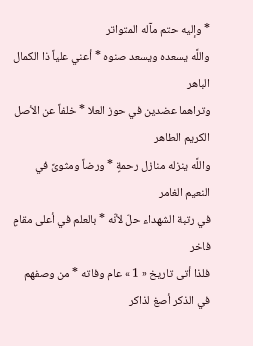* وإليه حتم مآله المتواتر
واللَّه يسعده ويسعد صنوه * أعني علياً ذا الكمال الباهر
وتراهما عضدين في حوز العلا * خلفاً عن الأصل الكريم الطاهر
واللَّه ينزله منازل رحمةٍ * ورضاً ومثوىً في النعيم الغامر
في رتبة الشهداء حلّ لأنّه * بالعلم في أعلى مقامٍ فاخر
فلذا أتى تاريخ « 1 » عام وفاته * من وصفهم في الذكر أصغ لذاكر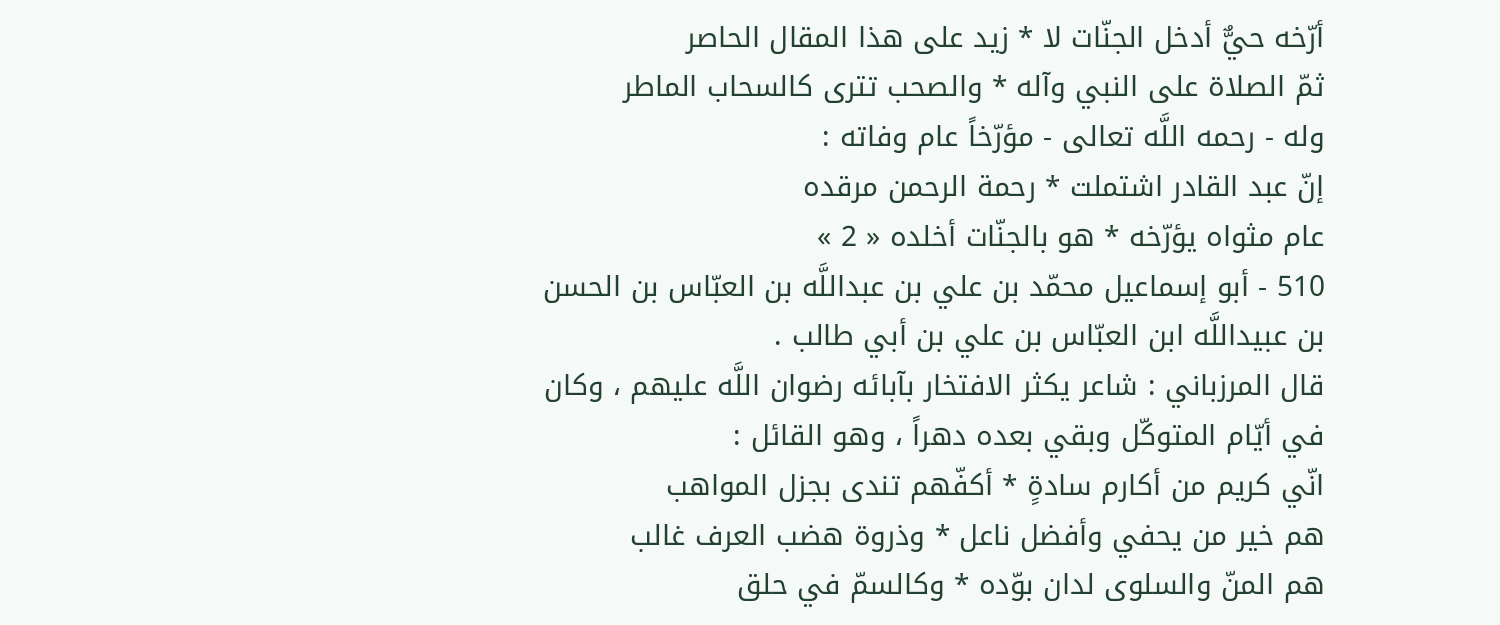أرّخه حيٌّ أدخل الجنّات لا * زيد على هذا المقال الحاصر
ثمّ الصلاة على النبي وآله * والصحب تترى كالسحاب الماطر
وله - رحمه اللَّه تعالى - مؤرّخاً عام وفاته :
إنّ عبد القادر اشتملت * رحمة الرحمن مرقده
عام مثواه يؤرّخه * هو بالجنّات أخلده « 2 »
510 - أبو إسماعيل محمّد بن علي بن عبداللَّه بن العبّاس بن الحسن بن عبيداللَّه ابن العبّاس بن علي بن أبي طالب .
قال المرزباني : شاعر يكثر الافتخار بآبائه رضوان اللَّه عليهم ، وكان في أيّام المتوكّل وبقي بعده دهراً ، وهو القائل :
انّي كريم من أكارم سادةٍ * أكفّهم تندى بجزل المواهب
هم خير من يحفي وأفضل ناعل * وذروة هضب العرف غالب
هم المنّ والسلوى لدان بوّده * وكالسمّ في حلق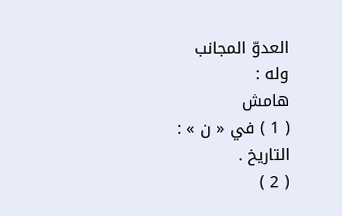العدوّ المجانب
وله :
هامش
( 1 ) في « ن » : التاريخ .
( 2 )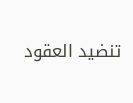تنضيد العقود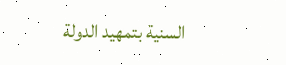السنية بتمهيد الدولة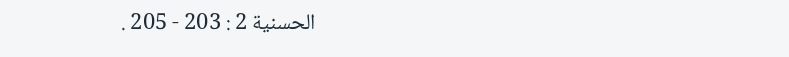الحسنية 2 : 203 - 205 .